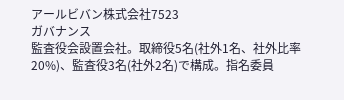アールビバン株式会社7523
ガバナンス
監査役会設置会社。取締役5名(社外1名、社外比率20%)、監査役3名(社外2名)で構成。指名委員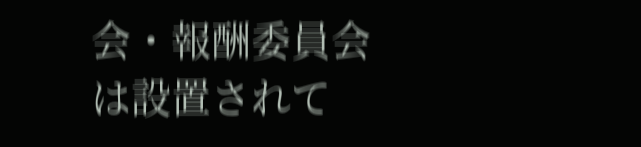会・報酬委員会は設置されて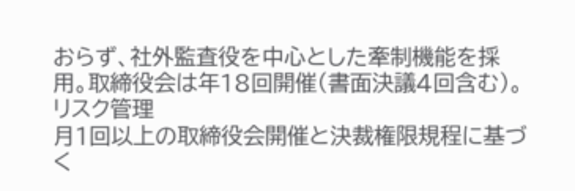おらず、社外監査役を中心とした牽制機能を採用。取締役会は年18回開催(書面決議4回含む)。
リスク管理
月1回以上の取締役会開催と決裁権限規程に基づく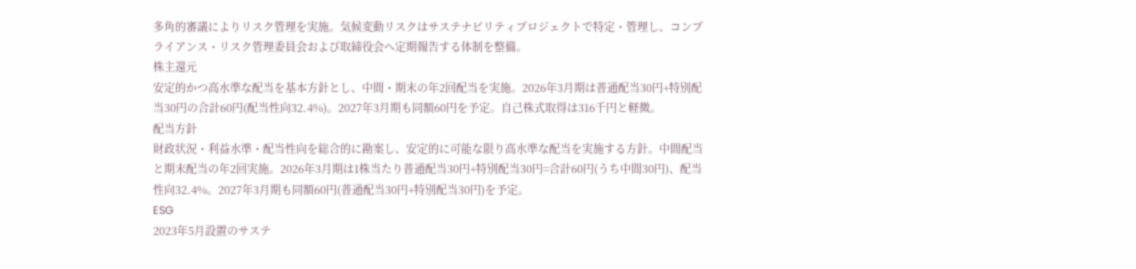多角的審議によりリスク管理を実施。気候変動リスクはサステナビリティプロジェクトで特定・管理し、コンプライアンス・リスク管理委員会および取締役会へ定期報告する体制を整備。
株主還元
安定的かつ高水準な配当を基本方針とし、中間・期末の年2回配当を実施。2026年3月期は普通配当30円+特別配当30円の合計60円(配当性向32.4%)。2027年3月期も同額60円を予定。自己株式取得は316千円と軽微。
配当方針
財政状況・利益水準・配当性向を総合的に勘案し、安定的に可能な限り高水準な配当を実施する方針。中間配当と期末配当の年2回実施。2026年3月期は1株当たり普通配当30円+特別配当30円=合計60円(うち中間30円)、配当性向32.4%。2027年3月期も同額60円(普通配当30円+特別配当30円)を予定。
ESG
2023年5月設置のサステ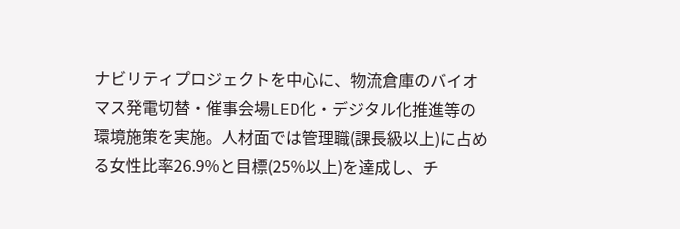ナビリティプロジェクトを中心に、物流倉庫のバイオマス発電切替・催事会場LED化・デジタル化推進等の環境施策を実施。人材面では管理職(課長級以上)に占める女性比率26.9%と目標(25%以上)を達成し、チ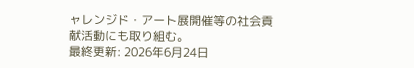ャレンジド・アート展開催等の社会貢献活動にも取り組む。
最終更新: 2026年6月24日